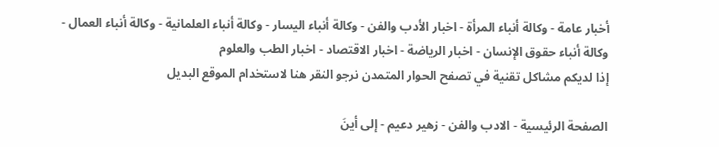أخبار عامة - وكالة أنباء المرأة - اخبار الأدب والفن - وكالة أنباء اليسار - وكالة أنباء العلمانية - وكالة أنباء العمال - وكالة أنباء حقوق الإنسان - اخبار الرياضة - اخبار الاقتصاد - اخبار الطب والعلوم
إذا لديكم مشاكل تقنية في تصفح الحوار المتمدن نرجو النقر هنا لاستخدام الموقع البديل

الصفحة الرئيسية - الادب والفن - زهير دعيم - إلى أينَ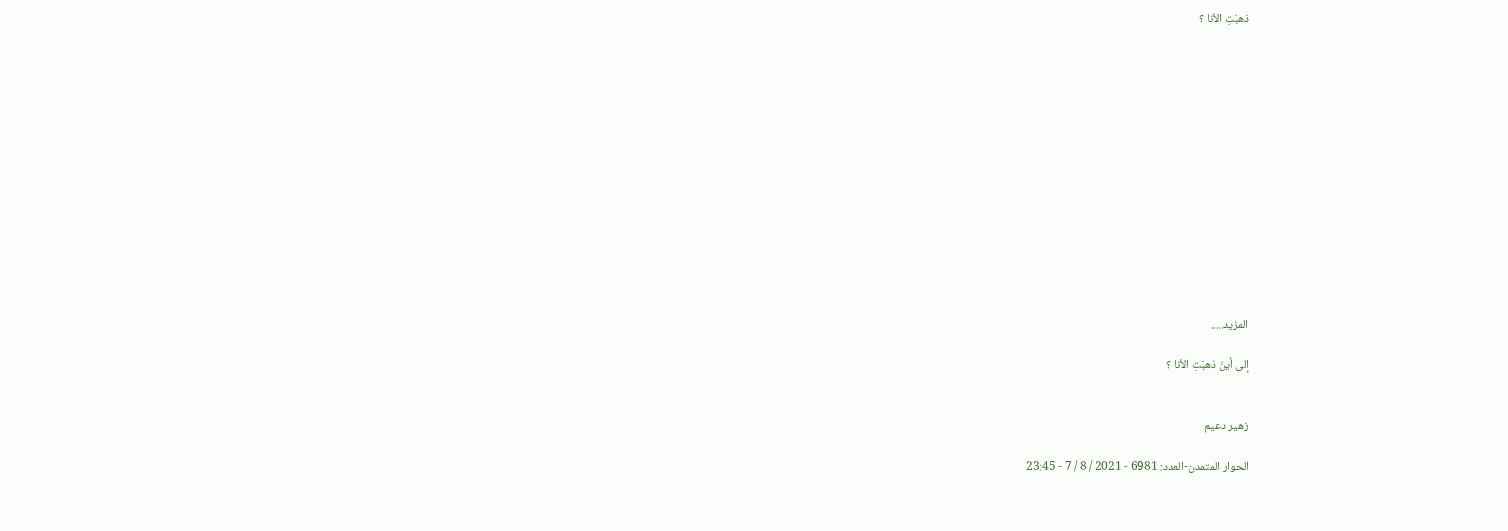ذهبَتِ الأنا ؟














المزيد.....

إلى أينَ ذهبَتِ الأنا ؟


زهير دعيم

الحوار المتمدن-العدد: 6981 - 2021 / 8 / 7 - 23:45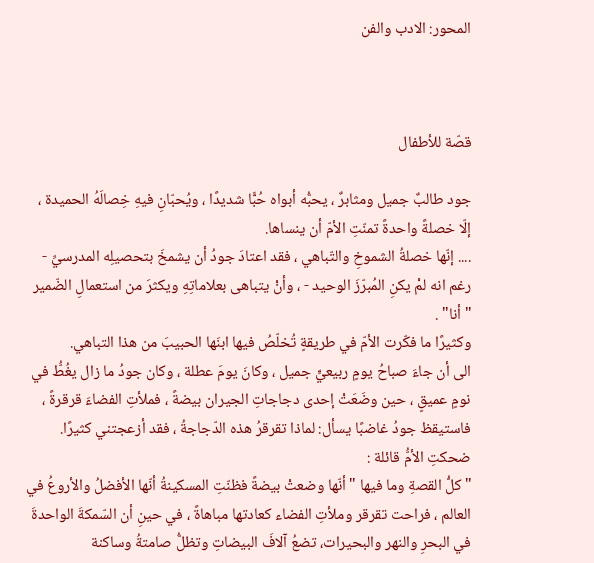المحور: الادب والفن



قصّة للأطفال

جود طالبٌ جميل ومثابرٌ ، يحبُّه أبواه حُبًّا شديدًا ، ويُحبّانِ فيهِ خِصالَهُ الحميدة ، إلّا خصلةً واحدةً تمنّتِ الأمّ أن ينساها.
.... إنّها خصلةُ الشموخِ والتّباهي ، فقد اعتادَ جودُ أن يشمخَ بتحصيلِه المدرسيِّ - رغم انه لمْ يكنِ المُبرّزَ الوحيد - ، وأنْ يتباهى بعلاماتِهِ ويكثرَ من استعمالِ الضّمير " أنا" .
وكثيرًا ما فكّرت الأمّ في طريقةٍ تُخلّصُ فيها ابنَها الحبيبَ من هذا التباهي.
الى أن جاءَ صباحُ يومٍ ربيعيٍّ جميل ، وكانَ يومَ عطلة ، وكان جودُ ما زال يغُطُّ في نومٍ عميقٍ ، حين وضَعَتْ إحدى دجاجاتِ الجيران بيضةً ، فملأتِ الفضاءَ قرقرةً ، فاستيقظ جودُ غاضبًا يسأل: لماذا تقرقرُ هذه الدّجاجةُ ، فقد أزعجتني كثيرًا.
ضحكتِ الأمُّ قائلة :
" كلُّ القصةِ وما فيها " أنّها وضعتْ بيضةً فظنّتِ المسكينةُ أنّها الأفضلُ والأروعُ في العالم ، فراحت تقرقر وملأتِ الفضاء كعادتها مباهاةً ، في حينِ أن السّمكةَ الواحدةَ في البحرِ والنهر والبحيرات، تضعُ آلافَ البيضاتِ وتظلُّ صامتةُ وساكنة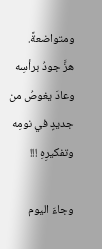ومتواضعةً.
هزَّ جودُ برأسِه وعادَ يغوصُ من جديدٍ في نومِه وتفكيرِهِ !!!

وجاءَ اليوم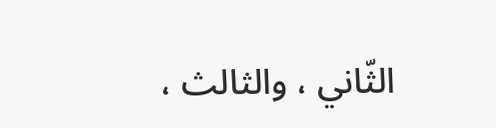الثّاني ، والثالث ،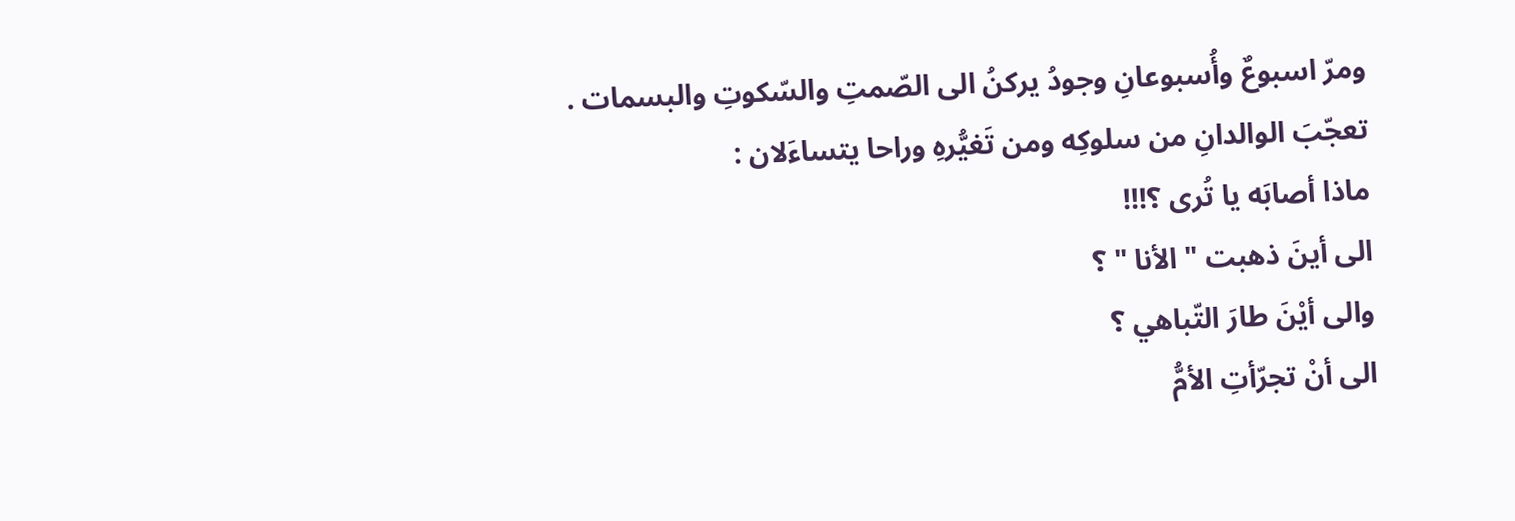ومرّ اسبوعٌ وأُسبوعانِ وجودُ يركنُ الى الصّمتِ والسّكوتِ والبسمات .
تعجّبَ الوالدانِ من سلوكِه ومن تَغيُّرهِ وراحا يتساءَلان :
ماذا أصابَه يا تُرى ؟!!!
الى أينَ ذهبت " الأنا " ؟
والى أيْنَ طارَ التّباهي ؟
الى أنْ تجرّأتِ الأمُّ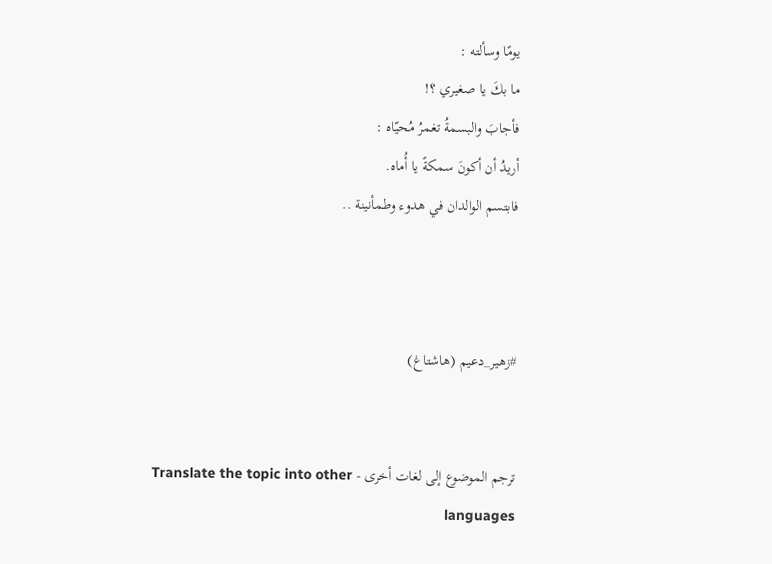يومًا وسألته :
ما بكَ يا صغيري ؟!
فأجابَ والبسمةُ تغمرُ مُحيّاه :
أريدُ أن أكونَ سمكةً يا أُماه.
فابتسم الوالدان في هدوء وطمأنينة ..



#زهير_دعيم (هاشتاغ)


ترجم الموضوع إلى لغات أخرى - Translate the topic into other languages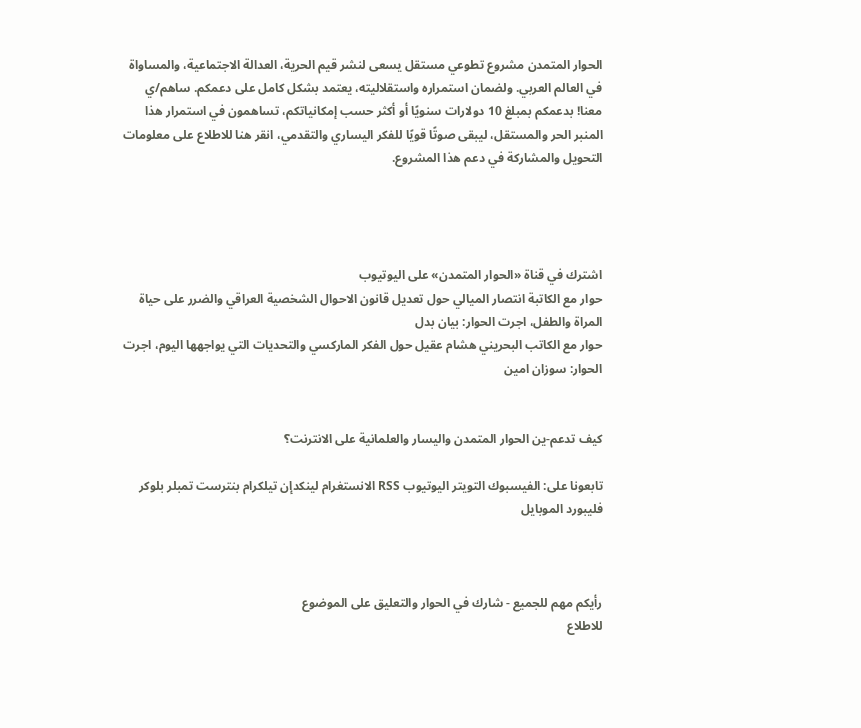الحوار المتمدن مشروع تطوعي مستقل يسعى لنشر قيم الحرية، العدالة الاجتماعية، والمساواة في العالم العربي. ولضمان استمراره واستقلاليته، يعتمد بشكل كامل على دعمكم. ساهم/ي معنا! بدعمكم بمبلغ 10 دولارات سنويًا أو أكثر حسب إمكانياتكم، تساهمون في استمرار هذا المنبر الحر والمستقل، ليبقى صوتًا قويًا للفكر اليساري والتقدمي، انقر هنا للاطلاع على معلومات التحويل والمشاركة في دعم هذا المشروع.




اشترك في قناة «الحوار المتمدن» على اليوتيوب
حوار مع الكاتبة انتصار الميالي حول تعديل قانون الاحوال الشخصية العراقي والضرر على حياة المراة والطفل، اجرت الحوار: بيان بدل
حوار مع الكاتب البحريني هشام عقيل حول الفكر الماركسي والتحديات التي يواجهها اليوم، اجرت الحوار: سوزان امين


كيف تدعم-ين الحوار المتمدن واليسار والعلمانية على الانترنت؟

تابعونا على: الفيسبوك التويتر اليوتيوب RSS الانستغرام لينكدإن تيلكرام بنترست تمبلر بلوكر فليبورد الموبايل



رأيكم مهم للجميع - شارك في الحوار والتعليق على الموضوع
للاطلاع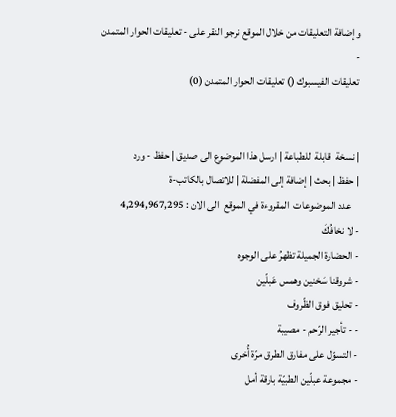وإضافة التعليقات من خلال الموقع نرجو النقر على - تعليقات الحوار المتمدن -
تعليقات الفيسبوك () تعليقات الحوار المتمدن (0)


| نسخة  قابلة  للطباعة | ارسل هذا الموضوع الى صديق | حفظ - ورد
| حفظ | بحث | إضافة إلى المفضلة | للاتصال بالكاتب-ة
    عدد الموضوعات  المقروءة في الموقع  الى الان : 4,294,967,295
- لا نخافُكَ
- الحضارة الجميلة تظهرُ على الوجوه
- شروقنا سَخنين وهمس عَبلّين
- تحليق فوق الظّروف
- - تأجير الرّحم - مصيبة
- التسوّل على مفارق الطرق مرّة أُخرى
- مجموعة عبلّين الطبيّة بارقة أمل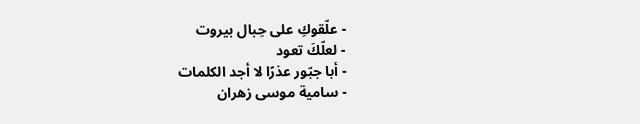- علّقوكِ على حِبال بيروت
- لعلّكَ تعود
- أبا جبّور عذرًا لا أجد الكلمات
- سامية موسى زهران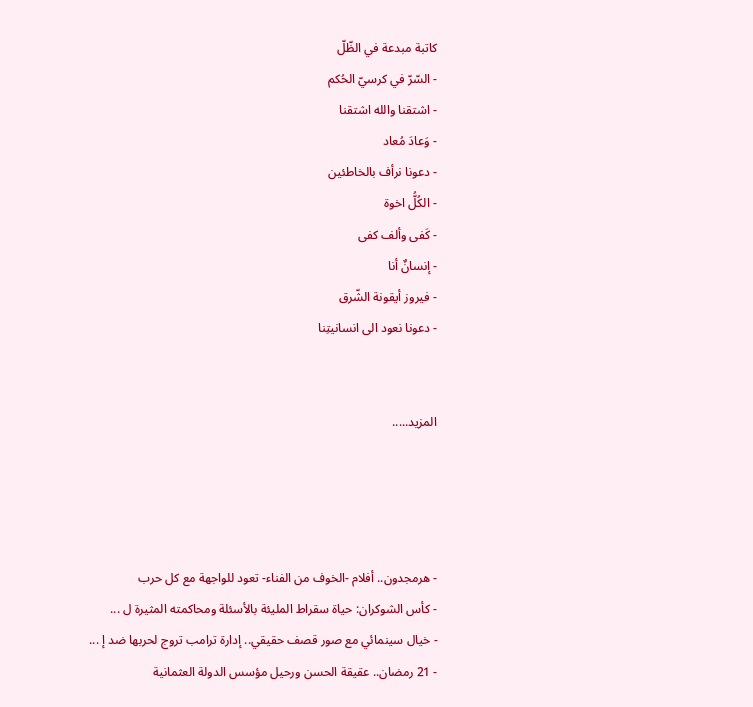كاتبة مبدعة في الظّلّ
- السّرّ في كرسيّ الحُكم
- اشتقنا والله اشتقنا
- وَعادَ مُعاد
- دعونا نرأف بالخاطئين
- الكُلُّ اخوة
- كَفى وألف كفى
- إنسانٌ أنا
- فيروز أيقونة الشّرق
- دعونا نعود الى انسانيتِنا


المزيد.....




- هرمجدون.. أفلام -الخوف من الفناء- تعود للواجهة مع كل حرب
- كأس الشوكران: حياة سقراط المليئة بالأسئلة ومحاكمته المثيرة ل ...
- خيال سينمائي مع صور قصف حقيقي.. إدارة ترامب تروج لحربها ضد إ ...
- 21 رمضان.. عقيقة الحسن ورحيل مؤسس الدولة العثمانية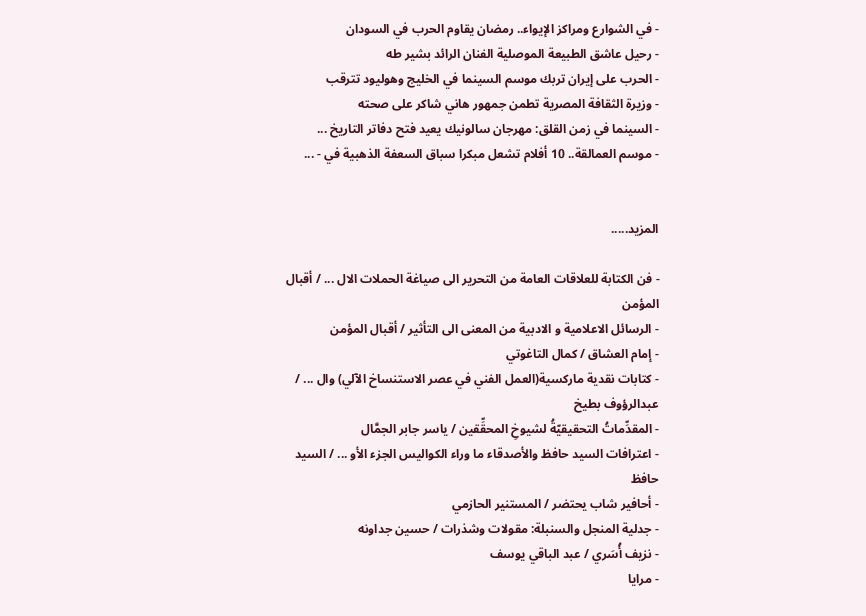- في الشوارع ومراكز الإيواء.. رمضان يقاوم الحرب في السودان
- رحيل عاشق الطبيعة الموصلية الفنان الرائد بشير طه
- الحرب على إيران تربك موسم السينما في الخليج وهوليود تترقب
- وزيرة الثقافة المصرية تطمن جمهور هاني شاكر على صحته
- السينما في زمن القلق: مهرجان سالونيك يعيد فتح دفاتر التاريخ ...
- موسم العمالقة.. 10 أفلام تشعل مبكرا سباق السعفة الذهبية في - ...


المزيد.....

- فن الكتابة للعلاقات العامة من التحرير الى صياغة الحملات الال ... / أقبال المؤمن
- الرسائل الاعلامية و الادبية من المعنى الى التأثير / أقبال المؤمن
- إمام العشاق / كمال التاغوتي
- كتابات نقدية ماركسية(العمل الفني في عصر الاستنساخ الآلي) وال ... / عبدالرؤوف بطيخ
- المقدِّماتُ التحقيقيّةُ لشيوخِ المحقِّقين / ياسر جابر الجمَّال
- اعترافات السيد حافظ والأصدقاء ما وراء الكواليس الجزء الأو ... / السيد حافظ
- أحافير شاب يحتضر / المستنير الحازمي
- جدلية المنجل والسنبلة: مقولات وشذرات / حسين جداونه
- نزيف أُسَري / عبد الباقي يوسف
- مرايا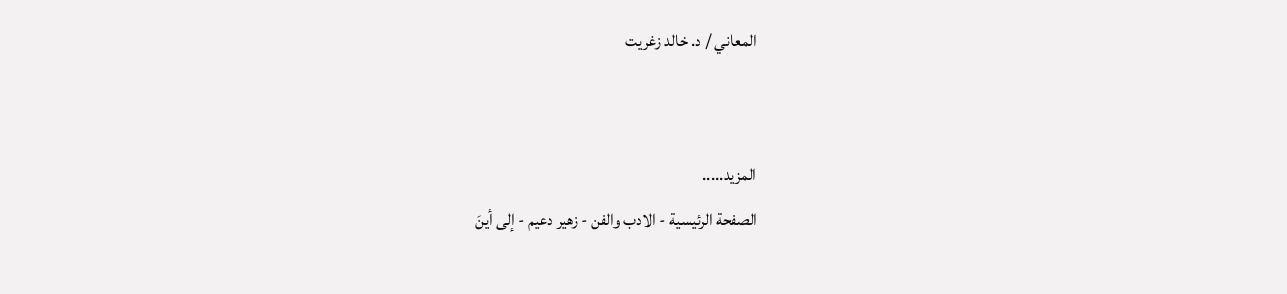المعاني / د. خالد زغريت


المزيد.....
الصفحة الرئيسية - الادب والفن - زهير دعيم - إلى أينَ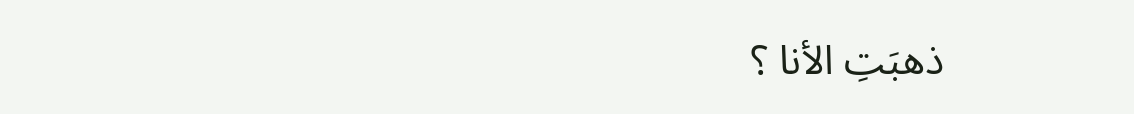ذهبَتِ الأنا ؟